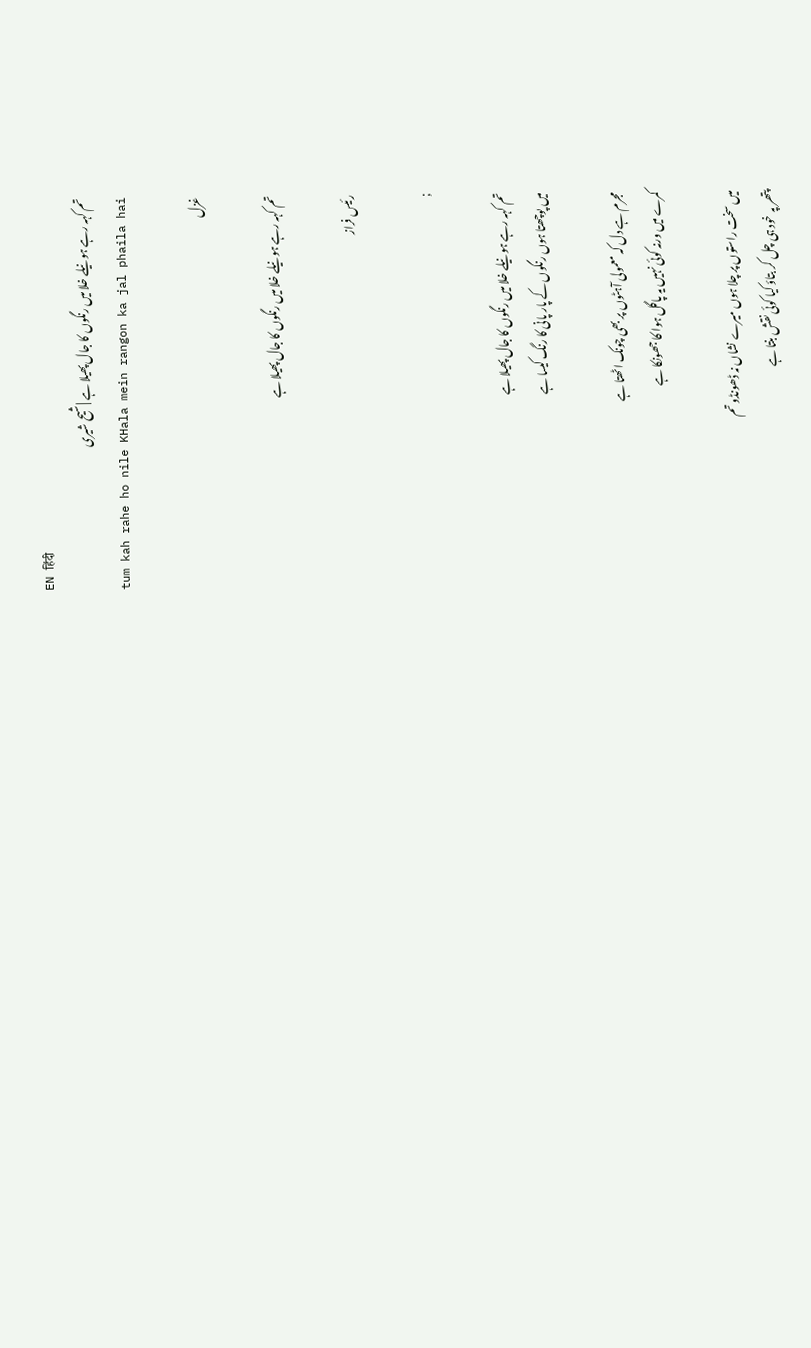EN हिंदी
تم کہہ رہے ہو نیلے خلا میں رنگوں کا جال پھیلا ہے | شیح شیری
tum kah rahe ho nile KHala mein rangon ka jal phaila hai

غزل

تم کہہ رہے ہو نیلے خلا میں رنگوں کا جال پھیلا ہے

رئیس فراز

;

تم کہہ رہے ہو نیلے خلا میں رنگوں کا جال پھیلا ہے
میں پوچھتا ہوں رنگوں کے پار پانی کا رنگ کیسا ہے

مجرم ہے دل کہ معمولی آہٹوں پر بھی چونک اٹھتا ہے
کمرے میں ورنہ کوئی نہیں یہ پاگل ہوا کا جھونکا ہے

میں سخت راستوں پر چلا ہوں میرے نشاں نہ ڈھونڈو تم
پتھر پہ خود ہی چل کر بتاؤ کیا کوئی نقش بنتا ہے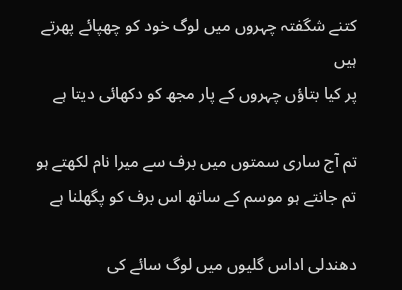کتنے شگفتہ چہروں میں لوگ خود کو چھپائے پھرتے ہیں
پر کیا بتاؤں چہروں کے پار مجھ کو دکھائی دیتا ہے

تم آج ساری سمتوں میں برف سے میرا نام لکھتے ہو
تم جانتے ہو موسم کے ساتھ اس برف کو پگھلنا ہے

دھندلی اداس گلیوں میں لوگ سائے کی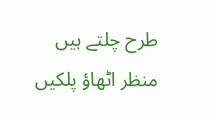طرح چلتے ہیں
منظر اٹھاؤ پلکیں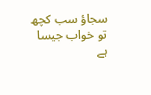سجاؤ سب کچھ تو خواب جیسا ہے